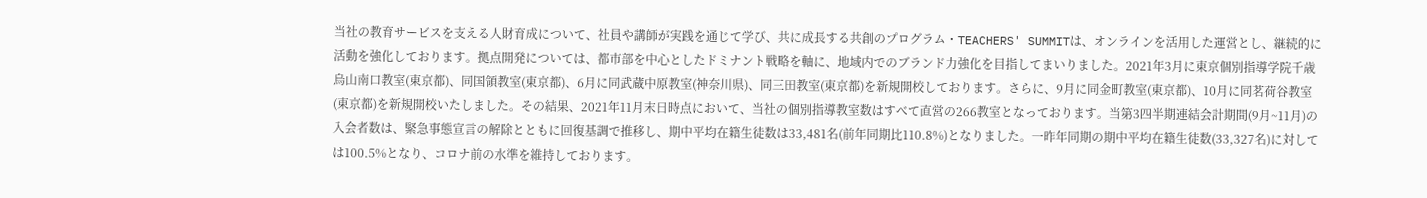当社の教育サービスを支える人財育成について、社員や講師が実践を通じて学び、共に成長する共創のプログラム・TEACHERS' SUMMITは、オンラインを活用した運営とし、継続的に活動を強化しております。拠点開発については、都市部を中心としたドミナント戦略を軸に、地域内でのブランド力強化を目指してまいりました。2021年3月に東京個別指導学院千歳烏山南口教室(東京都)、同国領教室(東京都)、6月に同武蔵中原教室(神奈川県)、同三田教室(東京都)を新規開校しております。さらに、9月に同金町教室(東京都)、10月に同茗荷谷教室(東京都)を新規開校いたしました。その結果、2021年11月末日時点において、当社の個別指導教室数はすべて直営の266教室となっております。当第3四半期連結会計期間(9月~11月)の入会者数は、緊急事態宣言の解除とともに回復基調で推移し、期中平均在籍生徒数は33,481名(前年同期比110.8%)となりました。一昨年同期の期中平均在籍生徒数(33,327名)に対しては100.5%となり、コロナ前の水準を維持しております。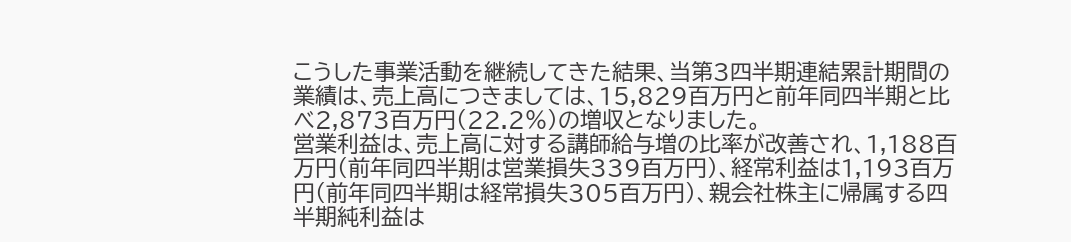こうした事業活動を継続してきた結果、当第3四半期連結累計期間の業績は、売上高につきましては、15,829百万円と前年同四半期と比べ2,873百万円(22.2%)の増収となりました。
営業利益は、売上高に対する講師給与増の比率が改善され、1,188百万円(前年同四半期は営業損失339百万円)、経常利益は1,193百万円(前年同四半期は経常損失305百万円)、親会社株主に帰属する四半期純利益は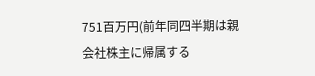751百万円(前年同四半期は親会社株主に帰属する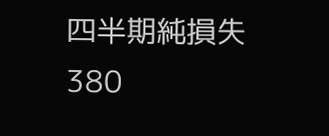四半期純損失380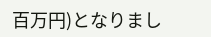百万円)となりまし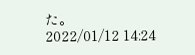た。
2022/01/12 14:24